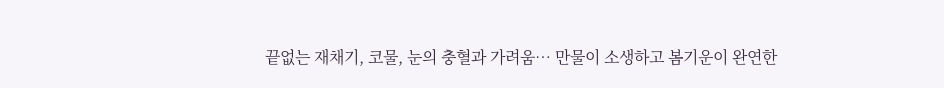끝없는 재채기, 코물, 눈의 충혈과 가려움… 만물이 소생하고 봄기운이 완연한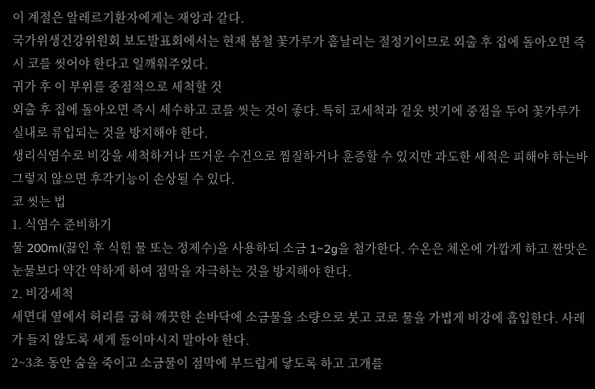이 계절은 알레르기환자에게는 재앙과 같다.
국가위생건강위원회 보도발표회에서는 현재 봄철 꽃가루가 흩날리는 절정기이므로 외출 후 집에 돌아오면 즉시 코를 씻어야 한다고 일깨워주었다.
귀가 후 이 부위를 중점적으로 세척할 것
외출 후 집에 돌아오면 즉시 세수하고 코를 씻는 것이 좋다. 특히 코세척과 겉옷 벗기에 중점을 두어 꽃가루가 실내로 류입되는 것을 방지해야 한다.
생리식염수로 비강을 세척하거나 뜨거운 수건으로 찜질하거나 훈증할 수 있지만 과도한 세척은 피해야 하는바 그렇지 않으면 후각기능이 손상될 수 있다.
코 씻는 법
1. 식염수 준비하기
물 200ml(끓인 후 식힌 물 또는 정제수)을 사용하되 소금 1~2g을 첨가한다. 수온은 체온에 가깝게 하고 짠맛은 눈물보다 약간 약하게 하여 점막을 자극하는 것을 방지해야 한다.
2. 비강세척
세면대 옆에서 허리를 굽혀 깨끗한 손바닥에 소금물을 소량으로 붓고 코로 물을 가볍게 비강에 흡입한다. 사레가 들지 않도록 세게 들이마시지 말아야 한다.
2~3초 동안 숨을 죽이고 소금물이 점막에 부드럽게 닿도록 하고 고개를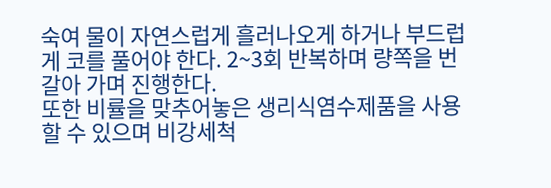숙여 물이 자연스럽게 흘러나오게 하거나 부드럽게 코를 풀어야 한다. 2~3회 반복하며 량쪽을 번갈아 가며 진행한다.
또한 비률을 맞추어놓은 생리식염수제품을 사용할 수 있으며 비강세척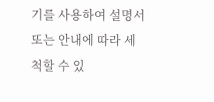기를 사용하여 설명서 또는 안내에 따라 세척할 수 있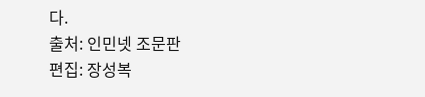다.
출처: 인민넷 조문판
편집: 장성복